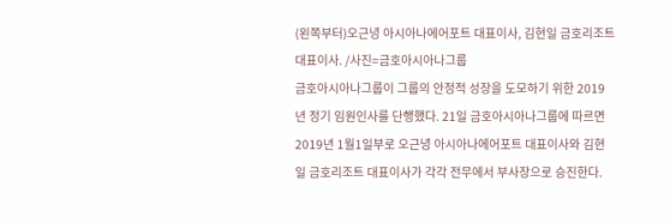(왼쪽부터)오근녕 아시아나에어포트 대표이사, 김현일 금호리조트 대표이사. /사진=금호아시아나그룹
금호아시아나그룹이 그룹의 안정적 성장을 도모하기 위한 2019년 정기 임원인사를 단행했다. 21일 금호아시아나그룹에 따르면 2019년 1월1일부로 오근녕 아시아나에어포트 대표이사와 김현일 금호리조트 대표이사가 각각 전무에서 부사장으로 승진한다.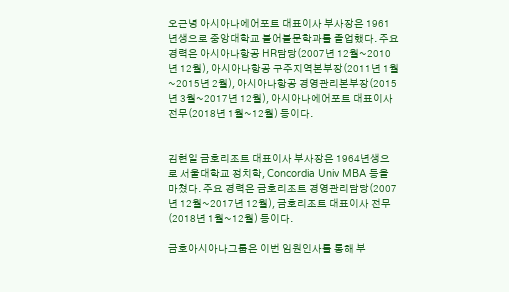오근녕 아시아나에어포트 대표이사 부사장은 1961년생으로 중앙대학교 불어불문학과를 졸업했다. 주요 경력은 아시아나항공 HR담당(2007년 12월~2010년 12월), 아시아나항공 구주지역본부장(2011년 1월~2015년 2월), 아시아나항공 경영관리본부장(2015년 3월~2017년 12월), 아시아나에어포트 대표이사 전무(2018년 1월~12월) 등이다.


김현일 금호리조트 대표이사 부사장은 1964년생으로 서울대학교 정치학, Concordia Univ MBA 등을 마쳤다. 주요 경력은 금호리조트 경영관리담당(2007년 12월~2017년 12월), 금호리조트 대표이사 전무(2018년 1월~12월) 등이다.

금호아시아나그룹은 이번 임원인사를 통해 부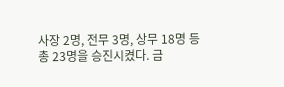사장 2명, 전무 3명, 상무 18명 등 총 23명을 승진시켰다. 금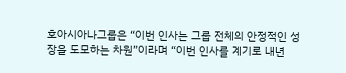호아시아나그룹은 “이번 인사는 그룹 전체의 안정적인 성장을 도모하는 차원”이라며 “이번 인사를 계기로 내년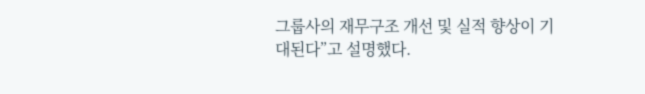그룹사의 재무구조 개선 및 실적 향상이 기대된다”고 설명했다.